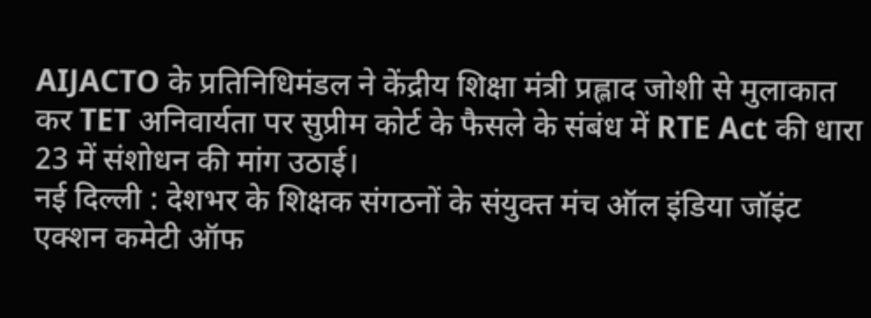AIJACTO के प्रतिनिधिमंडल ने केंद्रीय शिक्षा मंत्री प्रह्लाद जोशी से मुलाकात कर TET अनिवार्यता पर सुप्रीम कोर्ट के फैसले के संबंध में RTE Act की धारा 23 में संशोधन की मांग उठाई।
नई दिल्ली : देशभर के शिक्षक संगठनों के संयुक्त मंच ऑल इंडिया जॉइंट एक्शन कमेटी ऑफ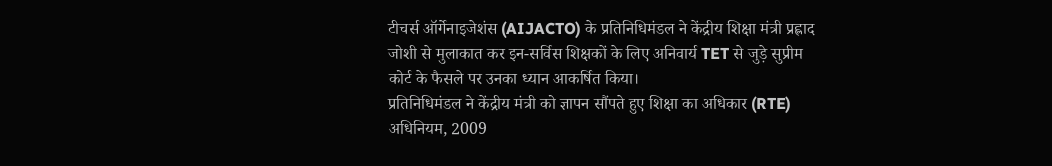टीचर्स ऑर्गेनाइजेशंस (AIJACTO) के प्रतिनिधिमंडल ने केंद्रीय शिक्षा मंत्री प्रह्लाद जोशी से मुलाकात कर इन-सर्विस शिक्षकों के लिए अनिवार्य TET से जुड़े सुप्रीम कोर्ट के फैसले पर उनका ध्यान आकर्षित किया।
प्रतिनिधिमंडल ने केंद्रीय मंत्री को ज्ञापन सौंपते हुए शिक्षा का अधिकार (RTE) अधिनियम, 2009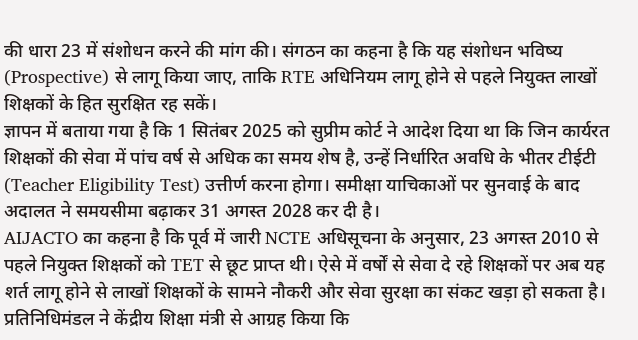की धारा 23 में संशोधन करने की मांग की। संगठन का कहना है कि यह संशोधन भविष्य (Prospective) से लागू किया जाए, ताकि RTE अधिनियम लागू होने से पहले नियुक्त लाखों शिक्षकों के हित सुरक्षित रह सकें।
ज्ञापन में बताया गया है कि 1 सितंबर 2025 को सुप्रीम कोर्ट ने आदेश दिया था कि जिन कार्यरत शिक्षकों की सेवा में पांच वर्ष से अधिक का समय शेष है, उन्हें निर्धारित अवधि के भीतर टीईटी (Teacher Eligibility Test) उत्तीर्ण करना होगा। समीक्षा याचिकाओं पर सुनवाई के बाद अदालत ने समयसीमा बढ़ाकर 31 अगस्त 2028 कर दी है।
AIJACTO का कहना है कि पूर्व में जारी NCTE अधिसूचना के अनुसार, 23 अगस्त 2010 से पहले नियुक्त शिक्षकों को TET से छूट प्राप्त थी। ऐसे में वर्षों से सेवा दे रहे शिक्षकों पर अब यह शर्त लागू होने से लाखों शिक्षकों के सामने नौकरी और सेवा सुरक्षा का संकट खड़ा हो सकता है।
प्रतिनिधिमंडल ने केंद्रीय शिक्षा मंत्री से आग्रह किया कि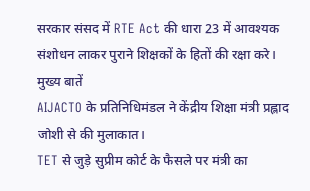सरकार संसद में RTE Act की धारा 23 में आवश्यक संशोधन लाकर पुराने शिक्षकों के हितों की रक्षा करे।
मुख्य बातें
AIJACTO के प्रतिनिधिमंडल ने केंद्रीय शिक्षा मंत्री प्रह्लाद जोशी से की मुलाकात।
TET से जुड़े सुप्रीम कोर्ट के फैसले पर मंत्री का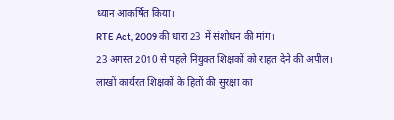ध्यान आकर्षित किया।
RTE Act, 2009 की धारा 23 में संशोधन की मांग।
23 अगस्त 2010 से पहले नियुक्त शिक्षकों को राहत देने की अपील।
लाखों कार्यरत शिक्षकों के हितों की सुरक्षा का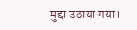मुद्दा उठाया गया।